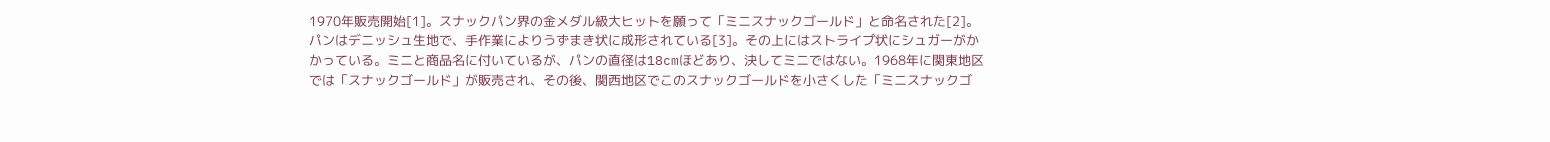1970年販売開始[1]。スナックパン界の金メダル級大ヒットを願って「ミニスナックゴールド」と命名された[2]。
パンはデニッシュ生地で、手作業によりうずまき状に成形されている[3]。その上にはストライプ状にシュガーがかかっている。ミニと商品名に付いているが、パンの直径は18cmほどあり、決してミニではない。1968年に関東地区では「スナックゴールド」が販売され、その後、関西地区でこのスナックゴールドを小さくした「ミニスナックゴ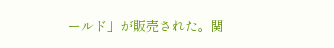ールド」が販売された。関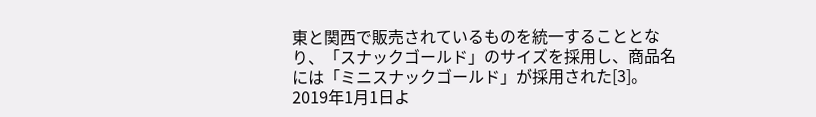東と関西で販売されているものを統一することとなり、「スナックゴールド」のサイズを採用し、商品名には「ミニスナックゴールド」が採用された[3]。
2019年1月1日よ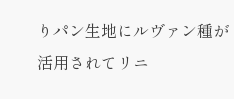りパン生地にルヴァン種が活用されてリニ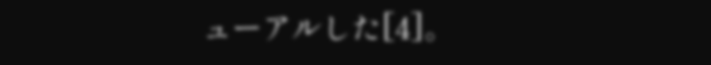ューアルした[4]。